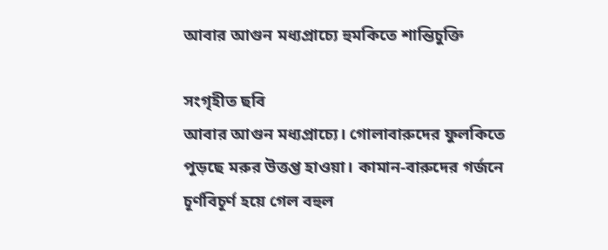আবার আগুন মধ্যপ্রাচ্যে হুমকিতে শান্তিচুক্তি

সংগৃহীত ছবি
আবার আগুন মধ্যপ্রাচ্যে। গোলাবারুদের ফুলকিতে পুড়ছে মরুর উত্তপ্ত হাওয়া। কামান-বারুদের গর্জনে চূর্ণবিচূর্ণ হয়ে গেল বহুল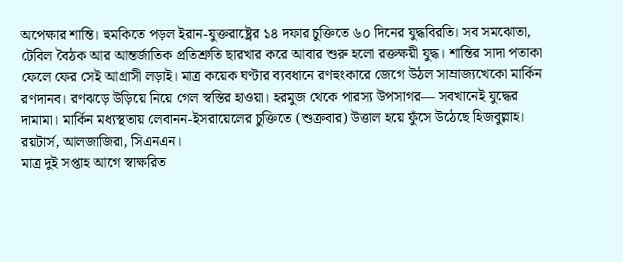অপেক্ষার শান্তি। হুমকিতে পড়ল ইরান-যুক্তরাষ্ট্রের ১৪ দফার চুক্তিতে ৬০ দিনের যুদ্ধবিরতি। সব সমঝোতা, টেবিল বৈঠক আর আন্তর্জাতিক প্রতিশ্রুতি ছারখার করে আবার শুরু হলো রক্তক্ষয়ী যুদ্ধ। শান্তির সাদা পতাকা ফেলে ফের সেই আগ্রাসী লড়াই। মাত্র কয়েক ঘণ্টার ব্যবধানে রণহুংকারে জেগে উঠল সাম্রাজ্যখেকো মার্কিন রণদানব। রণঝড়ে উড়িয়ে নিয়ে গেল স্বস্তির হাওয়া। হরমুজ থেকে পারস্য উপসাগর— সবখানেই যুদ্ধের দামামা। মার্কিন মধ্যস্থতায় লেবানন-ইসরায়েলের চুক্তিতে (শুক্রবার) উত্তাল হয়ে ফুঁসে উঠেছে হিজবুল্লাহ। রয়টার্স, আলজাজিরা, সিএনএন।
মাত্র দুই সপ্তাহ আগে স্বাক্ষরিত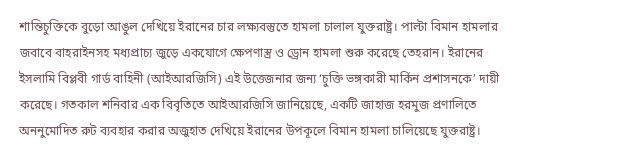শান্তিচুক্তিকে বুড়ো আঙুল দেখিয়ে ইরানের চার লক্ষ্যবস্তুতে হামলা চালাল যুক্তরাষ্ট্র। পাল্টা বিমান হামলার জবাবে বাহরাইনসহ মধ্যপ্রাচ্য জুড়ে একযোগে ক্ষেপণাস্ত্র ও ড্রোন হামলা শুরু করেছে তেহরান। ইরানের ইসলামি বিপ্লবী গার্ড বাহিনী (আইআরজিসি) এই উত্তেজনার জন্য ‘চুক্তি ভঙ্গকারী মার্কিন প্রশাসনকে’ দায়ী করেছে। গতকাল শনিবার এক বিবৃতিতে আইআরজিসি জানিয়েছে, একটি জাহাজ হরমুজ প্রণালিতে অননুমোদিত রুট ব্যবহার করার অজুহাত দেখিয়ে ইরানের উপকূলে বিমান হামলা চালিয়েছে যুক্তরাষ্ট্র।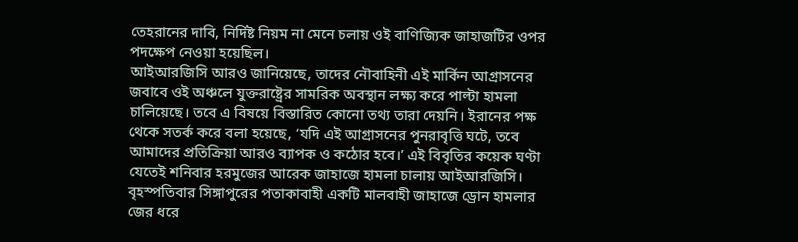তেহরানের দাবি, নির্দিষ্ট নিয়ম না মেনে চলায় ওই বাণিজ্যিক জাহাজটির ওপর পদক্ষেপ নেওয়া হয়েছিল।
আইআরজিসি আরও জানিয়েছে, তাদের নৌবাহিনী এই মার্কিন আগ্রাসনের জবাবে ওই অঞ্চলে যুক্তরাষ্ট্রের সামরিক অবস্থান লক্ষ্য করে পাল্টা হামলা চালিয়েছে। তবে এ বিষয়ে বিস্তারিত কোনো তথ্য তারা দেয়নি। ইরানের পক্ষ থেকে সতর্ক করে বলা হয়েছে, ‘যদি এই আগ্রাসনের পুনরাবৃত্তি ঘটে, তবে আমাদের প্রতিক্রিয়া আরও ব্যাপক ও কঠোর হবে।’ এই বিবৃতির কয়েক ঘণ্টা যেতেই শনিবার হরমুজের আরেক জাহাজে হামলা চালায় আইআরজিসি।
বৃহস্পতিবার সিঙ্গাপুরের পতাকাবাহী একটি মালবাহী জাহাজে ড্রোন হামলার জের ধরে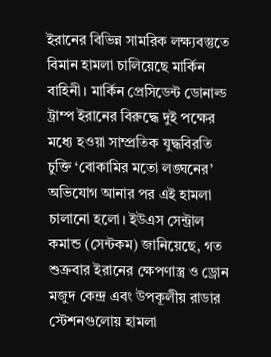ইরানের বিভিন্ন সামরিক লক্ষ্যবস্তুতে বিমান হামলা চালিয়েছে মার্কিন বাহিনী। মার্কিন প্রেসিডেন্ট ডোনাল্ড ট্রাম্প ইরানের বিরুদ্ধে দুই পক্ষের মধ্যে হওয়া সাম্প্রতিক যুদ্ধবিরতি চুক্তি ‘বোকামির মতো লঙ্ঘনের’ অভিযোগ আনার পর এই হামলা চালানো হলো। ইউএস সেন্ট্রাল কমান্ড (সেন্টকম) জানিয়েছে, গত শুক্রবার ইরানের ক্ষেপণাস্ত্র ও ড্রোন মজুদ কেন্দ্র এবং উপকূলীয় রাডার স্টেশনগুলোয় হামলা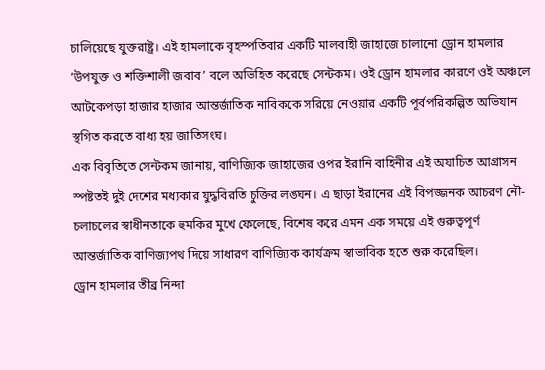চালিয়েছে যুক্তরাষ্ট্র। এই হামলাকে বৃহস্পতিবার একটি মালবাহী জাহাজে চালানো ড্রোন হামলার ‘উপযুক্ত ও শক্তিশালী জবাব’ বলে অভিহিত করেছে সেন্টকম। ওই ড্রোন হামলার কারণে ওই অঞ্চলে আটকেপড়া হাজার হাজার আন্তর্জাতিক নাবিককে সরিয়ে নেওয়ার একটি পূর্বপরিকল্পিত অভিযান স্থগিত করতে বাধ্য হয় জাতিসংঘ।
এক বিবৃতিতে সেন্টকম জানায়, বাণিজ্যিক জাহাজের ওপর ইরানি বাহিনীর এই অযাচিত আগ্রাসন স্পষ্টতই দুই দেশের মধ্যকার যুদ্ধবিরতি চুক্তির লঙ্ঘন। এ ছাড়া ইরানের এই বিপজ্জনক আচরণ নৌ-চলাচলের স্বাধীনতাকে হুমকির মুখে ফেলেছে, বিশেষ করে এমন এক সময়ে এই গুরুত্বপূর্ণ আন্তর্জাতিক বাণিজ্যপথ দিয়ে সাধারণ বাণিজ্যিক কার্যক্রম স্বাভাবিক হতে শুরু করেছিল।
ড্রোন হামলার তীব্র নিন্দা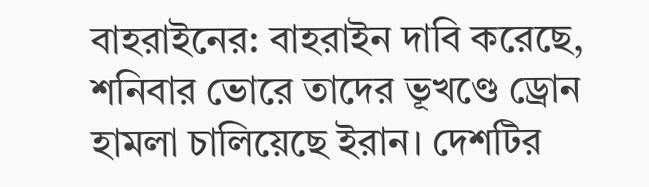বাহরাইনের: বাহরাইন দাবি করেছে, শনিবার ভোরে তাদের ভূখণ্ডে ড্রোন হামলা চালিয়েছে ইরান। দেশটির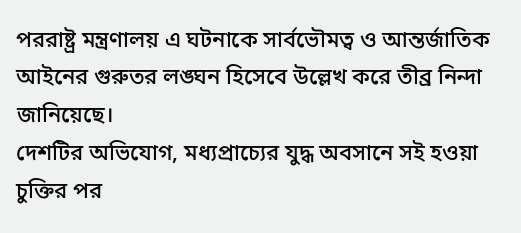পররাষ্ট্র মন্ত্রণালয় এ ঘটনাকে সার্বভৌমত্ব ও আন্তর্জাতিক আইনের গুরুতর লঙ্ঘন হিসেবে উল্লেখ করে তীব্র নিন্দা জানিয়েছে।
দেশটির অভিযোগ, মধ্যপ্রাচ্যের যুদ্ধ অবসানে সই হওয়া চুক্তির পর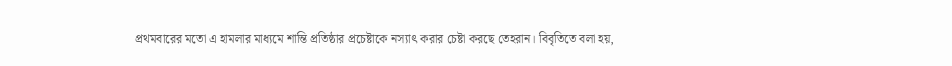প্রথমবারের মতো এ হামলার মাধ্যমে শান্তি প্রতিষ্ঠার প্রচেষ্টাকে নস্যাৎ করার চেষ্টা করছে তেহরান। বিবৃতিতে বলা হয়,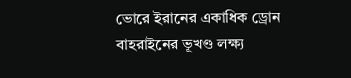ভোরে ইরানের একাধিক ড্রোন বাহরাইনের ভূখণ্ড লক্ষ্য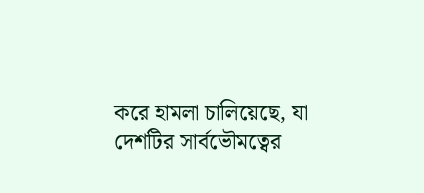করে হামলা চালিয়েছে, যা দেশটির সার্বভৌমত্বের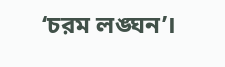‘চরম লঙ্ঘন’।